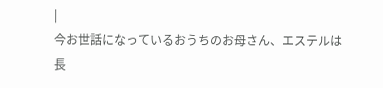|
今お世話になっているおうちのお母さん、エステルは
長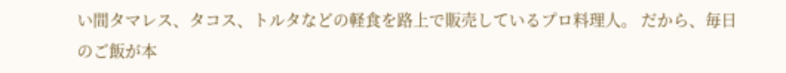い間タマレス、タコス、トルタなどの軽食を路上で販売しているプロ料理人。 だから、毎日のご飯が本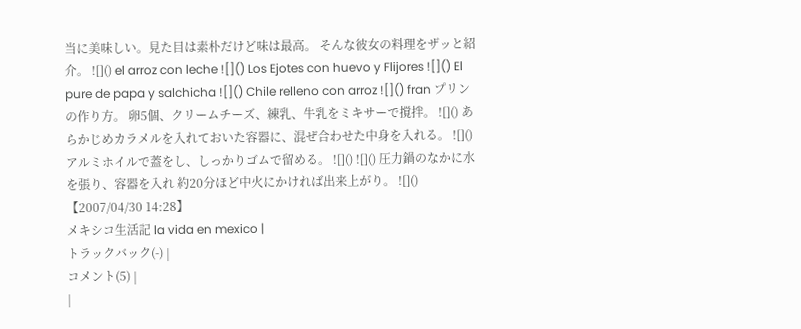当に美味しい。見た目は素朴だけど味は最高。 そんな彼女の料理をザッと紹介。 ![]() el arroz con leche ![]() Los Ejotes con huevo y Flijores ![]() El pure de papa y salchicha ![]() Chile relleno con arroz ![]() fran プリンの作り方。 卵5個、クリームチーズ、練乳、牛乳をミキサーで撹拌。 ![]() あらかじめカラメルを入れておいた容器に、混ぜ合わせた中身を入れる。 ![]() アルミホイルで蓋をし、しっかりゴムで留める。 ![]() ![]() 圧力鍋のなかに水を張り、容器を入れ 約20分ほど中火にかければ出来上がり。 ![]()
【2007/04/30 14:28】
メキシコ生活記 la vida en mexico |
トラックバック(-) |
コメント(5) |
|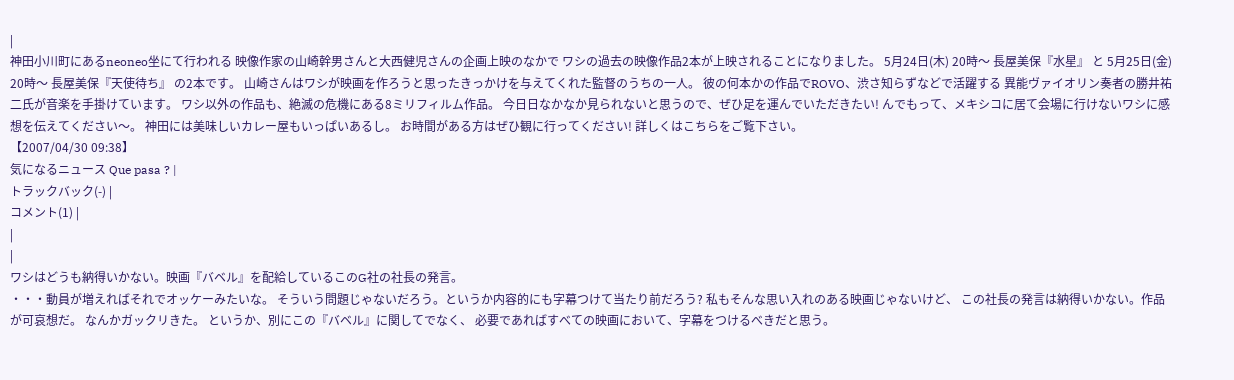|
神田小川町にあるneoneo坐にて行われる 映像作家の山崎幹男さんと大西健児さんの企画上映のなかで ワシの過去の映像作品2本が上映されることになりました。 5月24日(木) 20時〜 長屋美保『水星』 と 5月25日(金) 20時〜 長屋美保『天使待ち』 の2本です。 山崎さんはワシが映画を作ろうと思ったきっかけを与えてくれた監督のうちの一人。 彼の何本かの作品でROVO、渋さ知らずなどで活躍する 異能ヴァイオリン奏者の勝井祐二氏が音楽を手掛けています。 ワシ以外の作品も、絶滅の危機にある8ミリフィルム作品。 今日日なかなか見られないと思うので、ぜひ足を運んでいただきたい! んでもって、メキシコに居て会場に行けないワシに感想を伝えてください〜。 神田には美味しいカレー屋もいっぱいあるし。 お時間がある方はぜひ観に行ってください! 詳しくはこちらをご覧下さい。
【2007/04/30 09:38】
気になるニュース Que pasa ? |
トラックバック(-) |
コメント(1) |
|
|
ワシはどうも納得いかない。映画『バベル』を配給しているこのG社の社長の発言。
・・・動員が増えればそれでオッケーみたいな。 そういう問題じゃないだろう。というか内容的にも字幕つけて当たり前だろう? 私もそんな思い入れのある映画じゃないけど、 この社長の発言は納得いかない。作品が可哀想だ。 なんかガックリきた。 というか、別にこの『バベル』に関してでなく、 必要であればすべての映画において、字幕をつけるべきだと思う。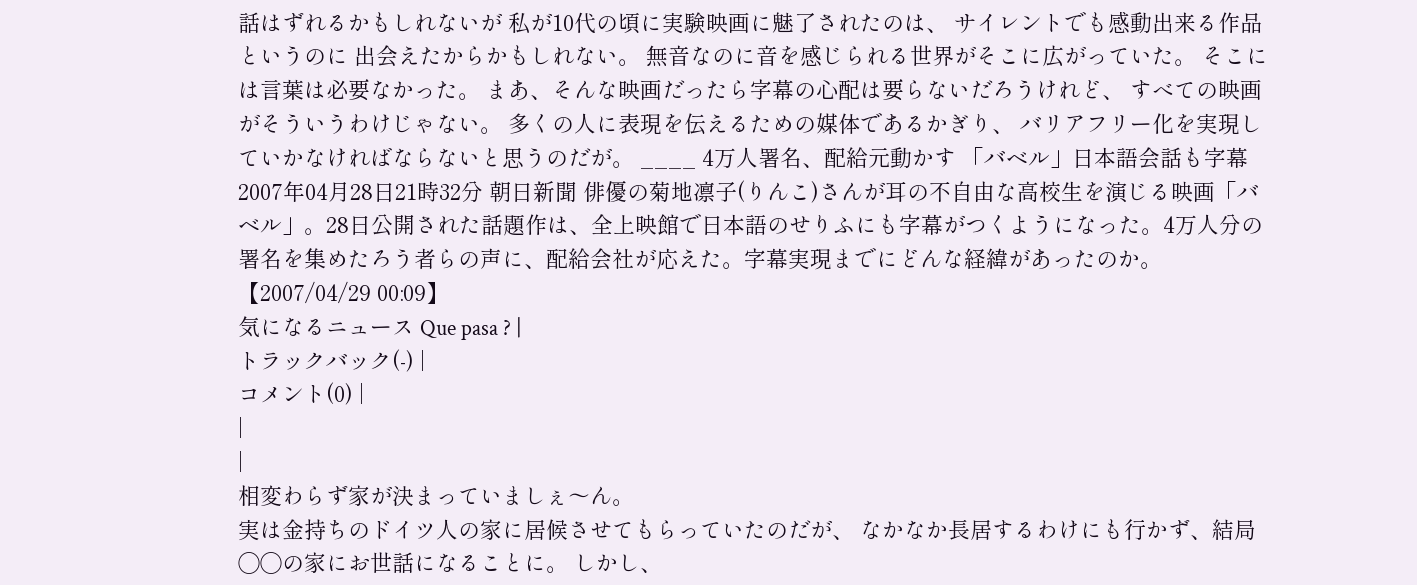話はずれるかもしれないが 私が10代の頃に実験映画に魅了されたのは、 サイレントでも感動出来る作品というのに 出会えたからかもしれない。 無音なのに音を感じられる世界がそこに広がっていた。 そこには言葉は必要なかった。 まあ、そんな映画だったら字幕の心配は要らないだろうけれど、 すべての映画がそういうわけじゃない。 多くの人に表現を伝えるための媒体であるかぎり、 バリアフリー化を実現していかなければならないと思うのだが。 ____ 4万人署名、配給元動かす 「バベル」日本語会話も字幕 2007年04月28日21時32分 朝日新聞 俳優の菊地凛子(りんこ)さんが耳の不自由な高校生を演じる映画「バベル」。28日公開された話題作は、全上映館で日本語のせりふにも字幕がつくようになった。4万人分の署名を集めたろう者らの声に、配給会社が応えた。字幕実現までにどんな経緯があったのか。
【2007/04/29 00:09】
気になるニュース Que pasa ? |
トラックバック(-) |
コメント(0) |
|
|
相変わらず家が決まっていましぇ〜ん。
実は金持ちのドイツ人の家に居候させてもらっていたのだが、 なかなか長居するわけにも行かず、結局◯◯の家にお世話になることに。 しかし、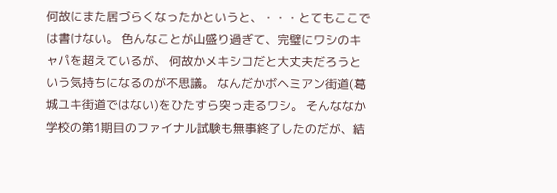何故にまた居づらくなったかというと、・・・とてもここでは書けない。 色んなことが山盛り過ぎて、完璧にワシのキャパを超えているが、 何故かメキシコだと大丈夫だろうという気持ちになるのが不思議。 なんだかボヘミアン街道(葛城ユキ街道ではない)をひたすら突っ走るワシ。 そんななか学校の第1期目のファイナル試験も無事終了したのだが、結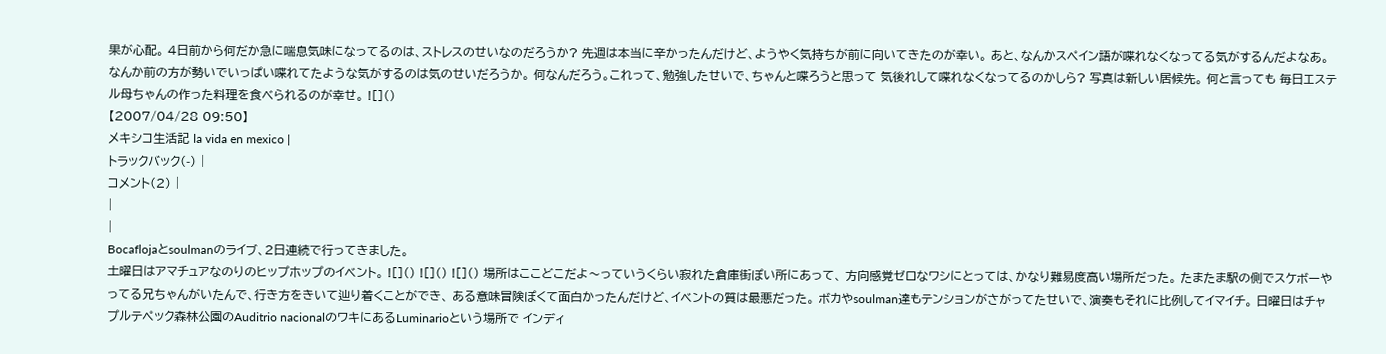果が心配。 4日前から何だか急に喘息気味になってるのは、ストレスのせいなのだろうか? 先週は本当に辛かったんだけど、ようやく気持ちが前に向いてきたのが幸い。 あと、なんかスペイン語が喋れなくなってる気がするんだよなあ。 なんか前の方が勢いでいっぱい喋れてたような気がするのは気のせいだろうか。 何なんだろう。これって、勉強したせいで、ちゃんと喋ろうと思って 気後れして喋れなくなってるのかしら? 写真は新しい居候先。 何と言っても 毎日エステル母ちゃんの作った料理を食べられるのが幸せ。 ![]()
【2007/04/28 09:50】
メキシコ生活記 la vida en mexico |
トラックバック(-) |
コメント(2) |
|
|
Bocaflojaとsoulmanのライブ、2日連続で行ってきました。
土曜日はアマチュアなのりのヒップホップのイベント。 ![]() ![]() ![]() 場所はここどこだよ〜っていうくらい寂れた倉庫街ぽい所にあって、 方向感覚ゼロなワシにとっては、かなり難易度高い場所だった。 たまたま駅の側でスケボーやってる兄ちゃんがいたんで、行き方をきいて辿り着くことができ、 ある意味冒険ぽくて面白かったんだけど、イベントの質は最悪だった。 ボカやsoulman達もテンションがさがってたせいで、演奏もそれに比例してイマイチ。 日曜日はチャプルテペック森林公園のAuditrio nacionalのワキにあるLuminarioという場所で インディ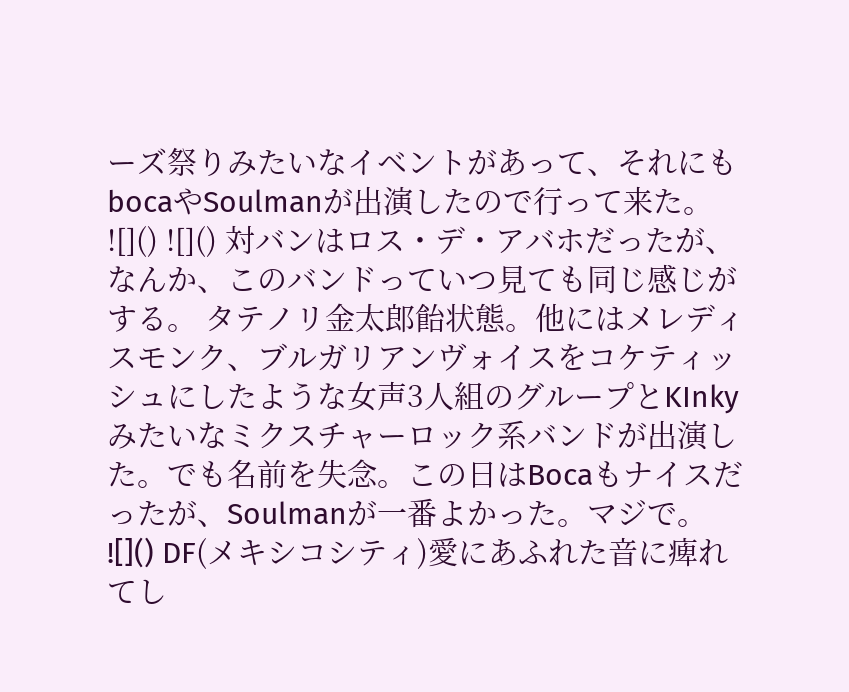ーズ祭りみたいなイベントがあって、それにもbocaやSoulmanが出演したので行って来た。 ![]() ![]() 対バンはロス・デ・アバホだったが、なんか、このバンドっていつ見ても同じ感じがする。 タテノリ金太郎飴状態。他にはメレディスモンク、ブルガリアンヴォイスをコケティッシュにしたような女声3人組のグループとKInkyみたいなミクスチャーロック系バンドが出演した。でも名前を失念。この日はBocaもナイスだったが、Soulmanが一番よかった。マジで。 ![]() DF(メキシコシティ)愛にあふれた音に痺れてし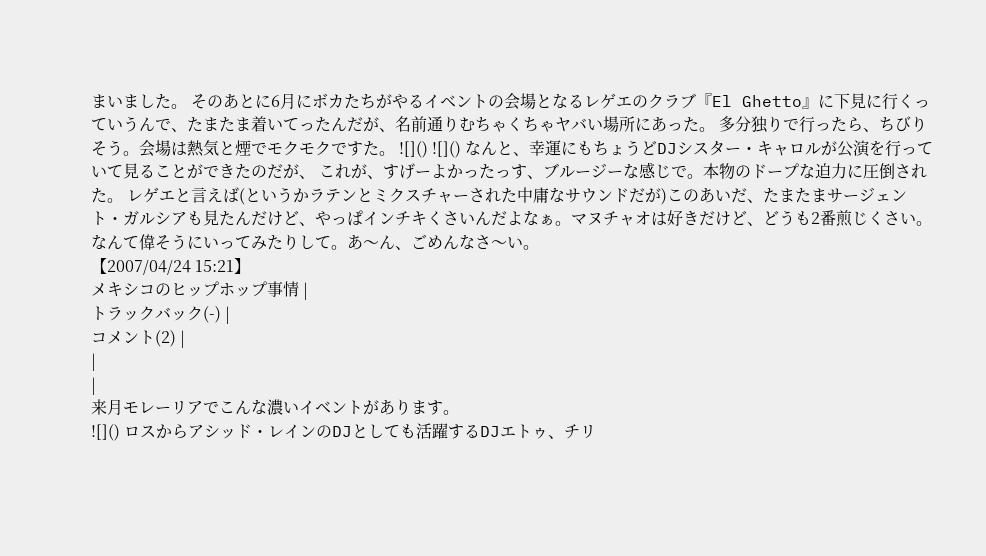まいました。 そのあとに6月にボカたちがやるイベントの会場となるレゲエのクラブ『El Ghetto』に下見に行くっていうんで、たまたま着いてったんだが、名前通りむちゃくちゃヤバい場所にあった。 多分独りで行ったら、ちびりそう。会場は熱気と煙でモクモクですた。 ![]() ![]() なんと、幸運にもちょうどDJシスター・キャロルが公演を行っていて見ることができたのだが、 これが、すげーよかったっす、ブルージーな感じで。本物のドープな迫力に圧倒された。 レゲエと言えば(というかラテンとミクスチャーされた中庸なサウンドだが)このあいだ、たまたまサージェント・ガルシアも見たんだけど、やっぱインチキくさいんだよなぁ。マヌチャオは好きだけど、どうも2番煎じくさい。なんて偉そうにいってみたりして。あ〜ん、ごめんなさ〜い。
【2007/04/24 15:21】
メキシコのヒップホップ事情 |
トラックバック(-) |
コメント(2) |
|
|
来月モレーリアでこんな濃いイベントがあります。
![]() ロスからアシッド・レインのDJとしても活躍するDJエトゥ、チリ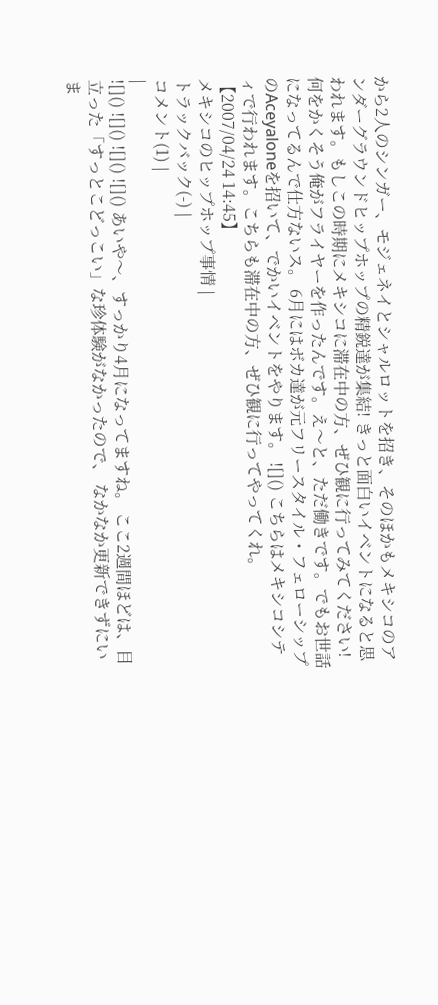から2人のシンガー、モジェネイとシャルロットを招き、そのほかもメキシコのアンダーグラウンドヒップホップの精鋭達が集結! きっと面白いイベントになると思われます。もしこの時期にメキシコに滞在中の方、ぜひ観に行ってみてください!何をかくそう俺がフライヤーを作ったんです。え〜と、ただ働きです。でもお世話になってるんで仕方ないス。 6月にはボカ達が元フリースタイル・フェローシップのAceyaloneを招いて、でかいイベントをやります。 ![]() こちらはメキシコシティで行われます。こちらも滞在中の方、ぜひ観に行ってやってくれ。
【2007/04/24 14:45】
メキシコのヒップホップ事情 |
トラックバック(-) |
コメント(1) |
|
![]() ![]() ![]() ![]() あいや〜、すっかり4月になってますね。 ここ2週間ほどは、目立った「すっとこどっこい」な珍体験がなかったので、 なかなか更新できずにいま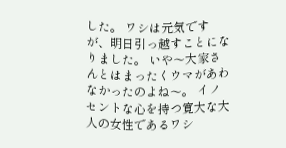した。 ワシは元気ですが、明日引っ越すことになりました。 いや〜大家さんとはまったくウマがあわなかったのよね〜。 イノセントな心を持つ寛大な大人の女性であるワシ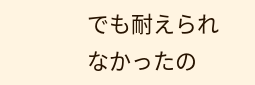でも耐えられなかったの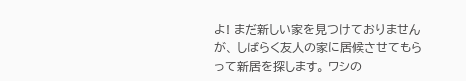よ! まだ新しい家を見つけておりませんが、 しばらく友人の家に居候させてもらって新居を探します。 ワシの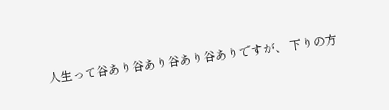人生って谷あり谷あり谷あり谷ありですが、 下りの方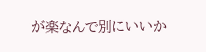が楽なんで別にいいか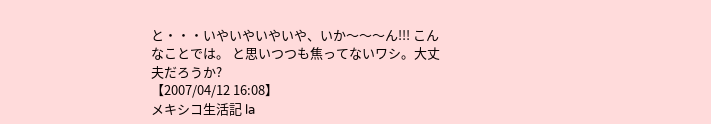と・・・いやいやいやいや、いか〜〜〜ん!!! こんなことでは。 と思いつつも焦ってないワシ。大丈夫だろうか?
【2007/04/12 16:08】
メキシコ生活記 la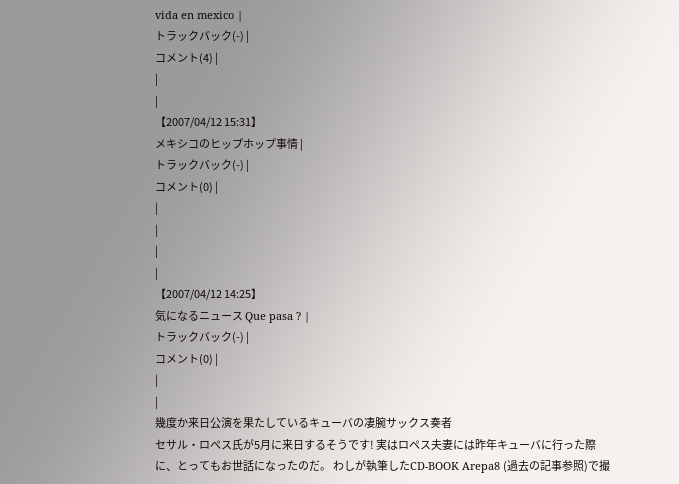vida en mexico |
トラックバック(-) |
コメント(4) |
|
|
【2007/04/12 15:31】
メキシコのヒップホップ事情 |
トラックバック(-) |
コメント(0) |
|
|
|
|
【2007/04/12 14:25】
気になるニュース Que pasa ? |
トラックバック(-) |
コメント(0) |
|
|
幾度か来日公演を果たしているキューバの凄腕サックス奏者
セサル・ロペス氏が5月に来日するそうです! 実はロペス夫妻には昨年キューバに行った際に、とってもお世話になったのだ。 わしが執筆したCD-BOOK Arepa8 (過去の記事参照)で撮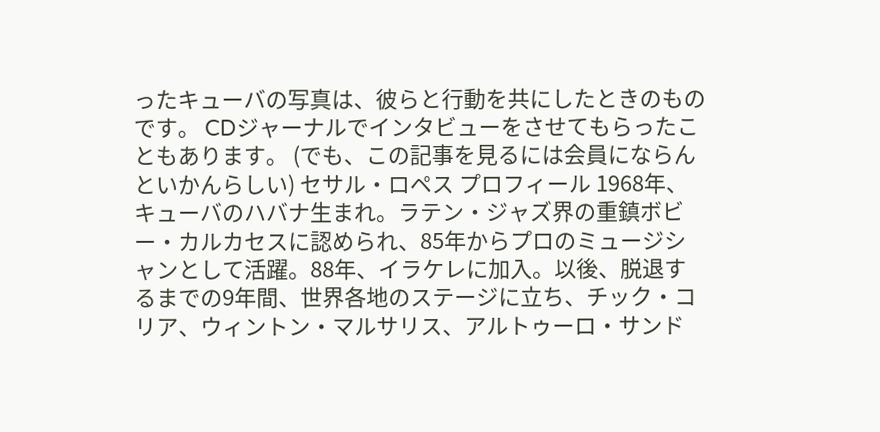ったキューバの写真は、彼らと行動を共にしたときのものです。 CDジャーナルでインタビューをさせてもらったこともあります。 (でも、この記事を見るには会員にならんといかんらしい) セサル・ロペス プロフィール 1968年、キューバのハバナ生まれ。ラテン・ジャズ界の重鎮ボビー・カルカセスに認められ、85年からプロのミュージシャンとして活躍。88年、イラケレに加入。以後、脱退するまでの9年間、世界各地のステージに立ち、チック・コリア、ウィントン・マルサリス、アルトゥーロ・サンド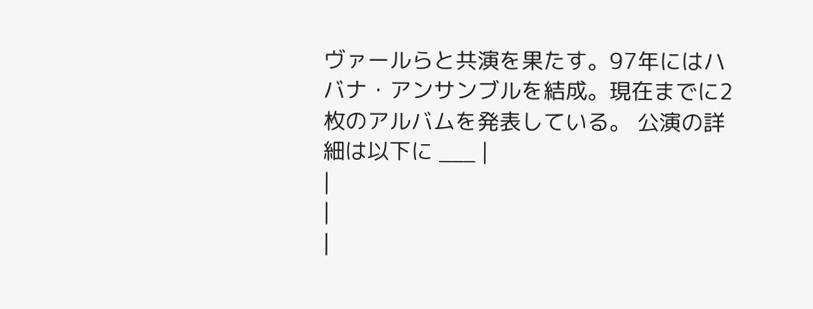ヴァールらと共演を果たす。97年にはハバナ・アンサンブルを結成。現在までに2枚のアルバムを発表している。 公演の詳細は以下に ___ |
|
|
|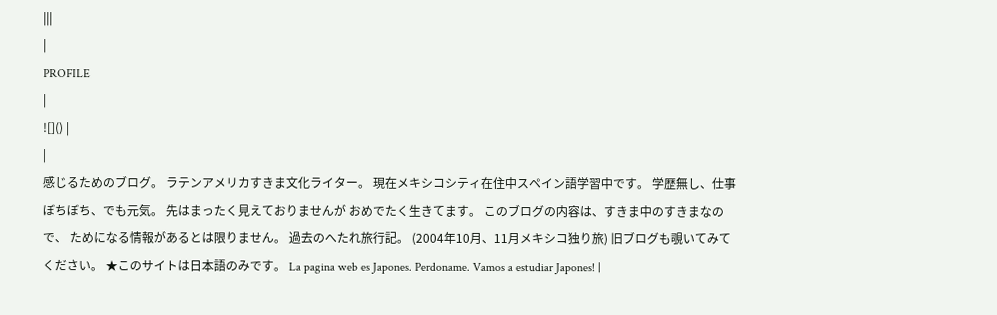|||
|
PROFILE
|
![]() |
|
感じるためのブログ。 ラテンアメリカすきま文化ライター。 現在メキシコシティ在住中スペイン語学習中です。 学歴無し、仕事ぼちぼち、でも元気。 先はまったく見えておりませんが おめでたく生きてます。 このブログの内容は、すきま中のすきまなので、 ためになる情報があるとは限りません。 過去のへたれ旅行記。 (2004年10月、11月メキシコ独り旅) 旧ブログも覗いてみてください。 ★このサイトは日本語のみです。 La pagina web es Japones. Perdoname. Vamos a estudiar Japones! |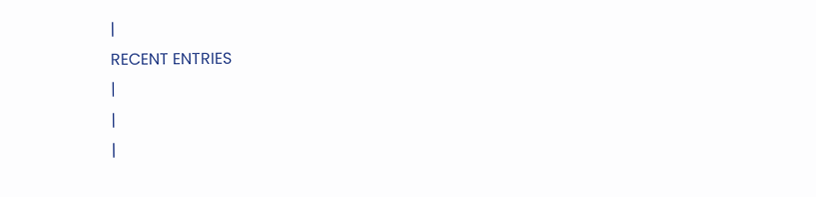|
RECENT ENTRIES
|
|
|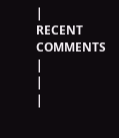|
RECENT COMMENTS
|
|
|